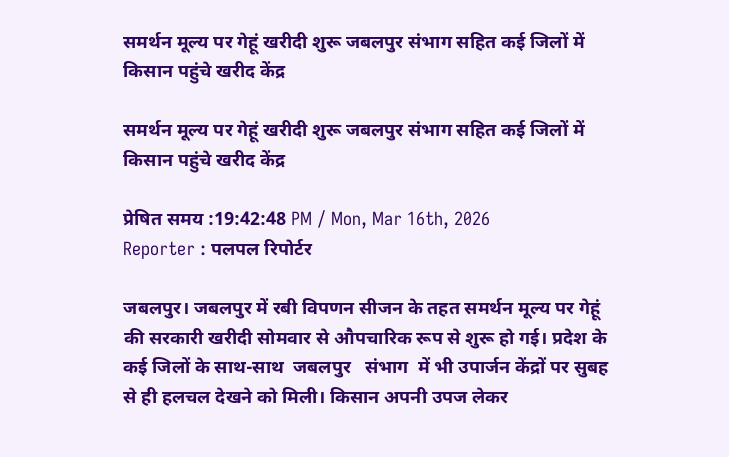समर्थन मूल्य पर गेहूं खरीदी शुरू जबलपुर संभाग सहित कई जिलों में किसान पहुंचे खरीद केंद्र

समर्थन मूल्य पर गेहूं खरीदी शुरू जबलपुर संभाग सहित कई जिलों में किसान पहुंचे खरीद केंद्र

प्रेषित समय :19:42:48 PM / Mon, Mar 16th, 2026
Reporter : पलपल रिपोर्टर

जबलपुर। जबलपुर में रबी विपणन सीजन के तहत समर्थन मूल्य पर गेहूं की सरकारी खरीदी सोमवार से औपचारिक रूप से शुरू हो गई। प्रदेश के कई जिलों के साथ-साथ  जबलपुर   संभाग  में भी उपार्जन केंद्रों पर सुबह से ही हलचल देखने को मिली। किसान अपनी उपज लेकर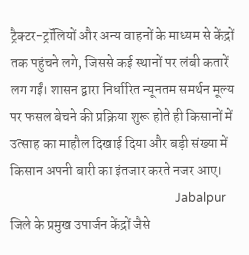ट्रैक्टर-ट्रॉलियों और अन्य वाहनों के माध्यम से केंद्रों तक पहुंचने लगे, जिससे कई स्थानों पर लंबी कतारें लग गईं। शासन द्वारा निर्धारित न्यूनतम समर्थन मूल्य पर फसल बेचने की प्रक्रिया शुरू होते ही किसानों में उत्साह का माहौल दिखाई दिया और बड़ी संख्या में किसान अपनी बारी का इंतजार करते नजर आए।
                                                       Jabalpur जिले के प्रमुख उपार्जन केंद्रों जैसे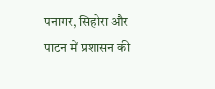पनागर, सिहोरा और पाटन में प्रशासन की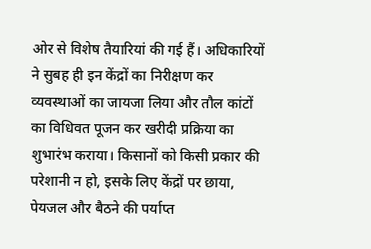ओर से विशेष तैयारियां की गई हैं। अधिकारियों ने सुबह ही इन केंद्रों का निरीक्षण कर व्यवस्थाओं का जायजा लिया और तौल कांटों का विधिवत पूजन कर खरीदी प्रक्रिया का शुभारंभ कराया। किसानों को किसी प्रकार की परेशानी न हो, इसके लिए केंद्रों पर छाया, पेयजल और बैठने की पर्याप्त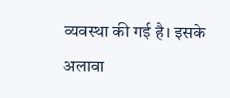व्यवस्था की गई है। इसके अलावा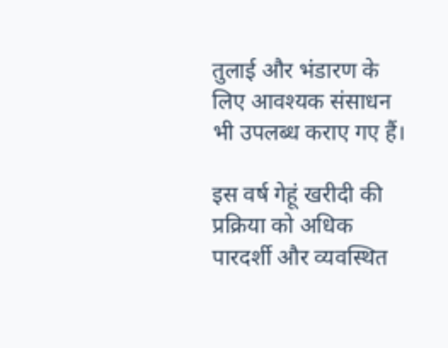तुलाई और भंडारण के लिए आवश्यक संसाधन भी उपलब्ध कराए गए हैं।

इस वर्ष गेहूं खरीदी की प्रक्रिया को अधिक पारदर्शी और व्यवस्थित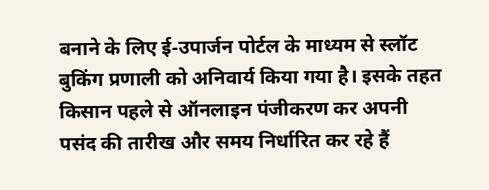बनाने के लिए ई-उपार्जन पोर्टल के माध्यम से स्लॉट बुकिंग प्रणाली को अनिवार्य किया गया है। इसके तहत किसान पहले से ऑनलाइन पंजीकरण कर अपनी पसंद की तारीख और समय निर्धारित कर रहे हैं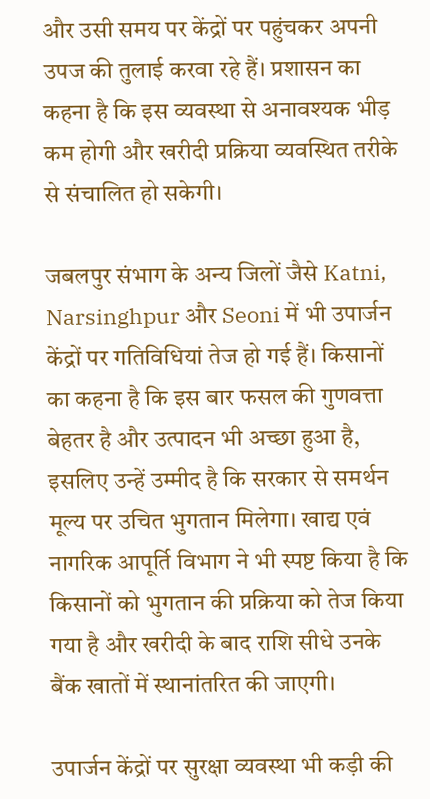और उसी समय पर केंद्रों पर पहुंचकर अपनी उपज की तुलाई करवा रहे हैं। प्रशासन का कहना है कि इस व्यवस्था से अनावश्यक भीड़ कम होगी और खरीदी प्रक्रिया व्यवस्थित तरीके से संचालित हो सकेगी।

जबलपुर संभाग के अन्य जिलों जैसे Katni, Narsinghpur और Seoni में भी उपार्जन केंद्रों पर गतिविधियां तेज हो गई हैं। किसानों का कहना है कि इस बार फसल की गुणवत्ता बेहतर है और उत्पादन भी अच्छा हुआ है, इसलिए उन्हें उम्मीद है कि सरकार से समर्थन मूल्य पर उचित भुगतान मिलेगा। खाद्य एवं नागरिक आपूर्ति विभाग ने भी स्पष्ट किया है कि किसानों को भुगतान की प्रक्रिया को तेज किया गया है और खरीदी के बाद राशि सीधे उनके बैंक खातों में स्थानांतरित की जाएगी।

उपार्जन केंद्रों पर सुरक्षा व्यवस्था भी कड़ी की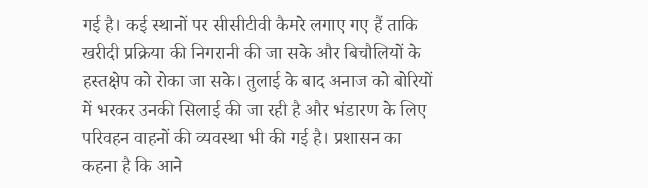गई है। कई स्थानों पर सीसीटीवी कैमरे लगाए गए हैं ताकि खरीदी प्रक्रिया की निगरानी की जा सके और बिचौलियों के हस्तक्षेप को रोका जा सके। तुलाई के बाद अनाज को बोरियों में भरकर उनकी सिलाई की जा रही है और भंडारण के लिए परिवहन वाहनों की व्यवस्था भी की गई है। प्रशासन का कहना है कि आने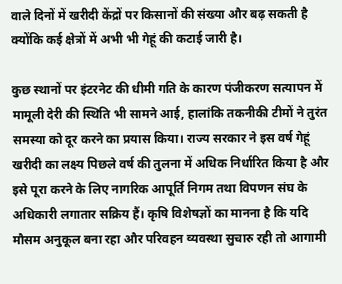वाले दिनों में खरीदी केंद्रों पर किसानों की संख्या और बढ़ सकती है क्योंकि कई क्षेत्रों में अभी भी गेहूं की कटाई जारी है।

कुछ स्थानों पर इंटरनेट की धीमी गति के कारण पंजीकरण सत्यापन में मामूली देरी की स्थिति भी सामने आई, हालांकि तकनीकी टीमों ने तुरंत समस्या को दूर करने का प्रयास किया। राज्य सरकार ने इस वर्ष गेहूं खरीदी का लक्ष्य पिछले वर्ष की तुलना में अधिक निर्धारित किया है और इसे पूरा करने के लिए नागरिक आपूर्ति निगम तथा विपणन संघ के अधिकारी लगातार सक्रिय हैं। कृषि विशेषज्ञों का मानना है कि यदि मौसम अनुकूल बना रहा और परिवहन व्यवस्था सुचारु रही तो आगामी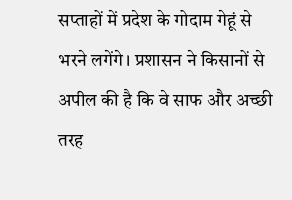सप्ताहों में प्रदेश के गोदाम गेहूं से भरने लगेंगे। प्रशासन ने किसानों से अपील की है कि वे साफ और अच्छी तरह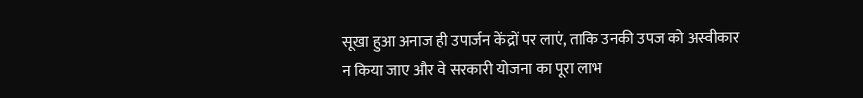सूखा हुआ अनाज ही उपार्जन केंद्रों पर लाएं, ताकि उनकी उपज को अस्वीकार न किया जाए और वे सरकारी योजना का पूरा लाभ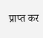प्राप्त कर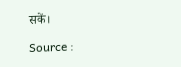सकें।

Source :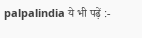palpalindia ये भी पढ़ें :-